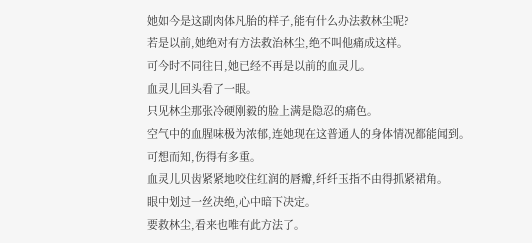她如今是这副肉体凡胎的样子,能有什么办法救林尘呢?
若是以前,她绝对有方法救治林尘,绝不叫他痛成这样。
可今时不同往日,她已经不再是以前的血灵儿。
血灵儿回头看了一眼。
只见林尘那张冷硬刚毅的脸上满是隐忍的痛色。
空气中的血腥味极为浓郁,连她现在这普通人的身体情况都能闻到。
可想而知,伤得有多重。
血灵儿贝齿紧紧地咬住红润的唇瓣,纤纤玉指不由得抓紧裙角。
眼中划过一丝决绝,心中暗下决定。
要救林尘,看来也唯有此方法了。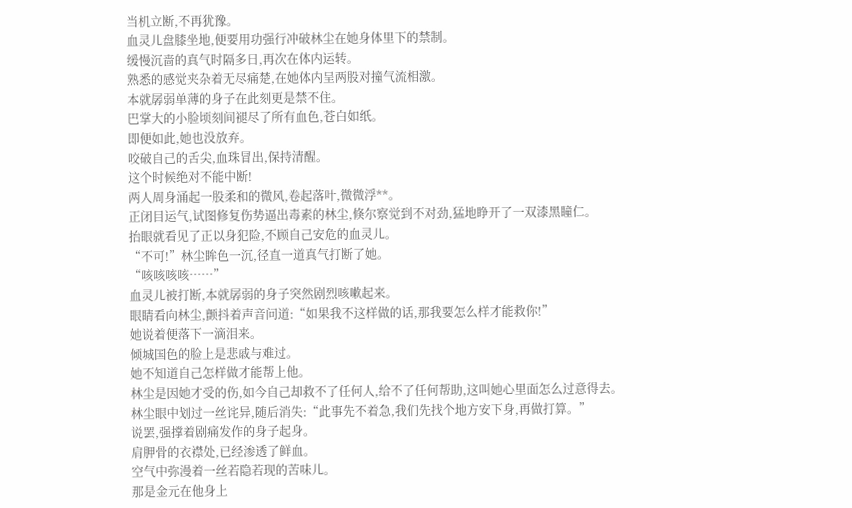当机立断,不再犹豫。
血灵儿盘膝坐地,便要用功强行冲破林尘在她身体里下的禁制。
缓慢沉啬的真气时隔多日,再次在体内运转。
熟悉的感觉夹杂着无尽痛楚,在她体内呈两股对撞气流相激。
本就孱弱单薄的身子在此刻更是禁不住。
巴掌大的小脸顷刻间褪尽了所有血色,苍白如纸。
即便如此,她也没放弃。
咬破自己的舌尖,血珠冒出,保持清醒。
这个时候绝对不能中断!
两人周身涌起一股柔和的微风,卷起落叶,微微浮**。
正闭目运气,试图修复伤势逼出毒素的林尘,倏尔察觉到不对劲,猛地睁开了一双漆黑瞳仁。
抬眼就看见了正以身犯险,不顾自己安危的血灵儿。
“不可!”林尘眸色一沉,径直一道真气打断了她。
“咳咳咳咳……”
血灵儿被打断,本就孱弱的身子突然剧烈咳嗽起来。
眼睛看向林尘,颤抖着声音问道:“如果我不这样做的话,那我要怎么样才能救你!”
她说着便落下一滴泪来。
倾城国色的脸上是悲戚与难过。
她不知道自己怎样做才能帮上他。
林尘是因她才受的伤,如今自己却救不了任何人,给不了任何帮助,这叫她心里面怎么过意得去。
林尘眼中划过一丝诧异,随后消失:“此事先不着急,我们先找个地方安下身,再做打算。”
说罢,强撑着剧痛发作的身子起身。
肩胛骨的衣襟处,已经渗透了鲜血。
空气中弥漫着一丝若隐若现的苦味儿。
那是金元在他身上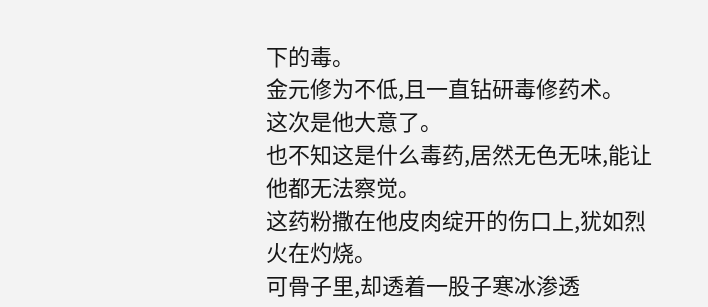下的毒。
金元修为不低,且一直钻研毒修药术。
这次是他大意了。
也不知这是什么毒药,居然无色无味,能让他都无法察觉。
这药粉撒在他皮肉绽开的伤口上,犹如烈火在灼烧。
可骨子里,却透着一股子寒冰渗透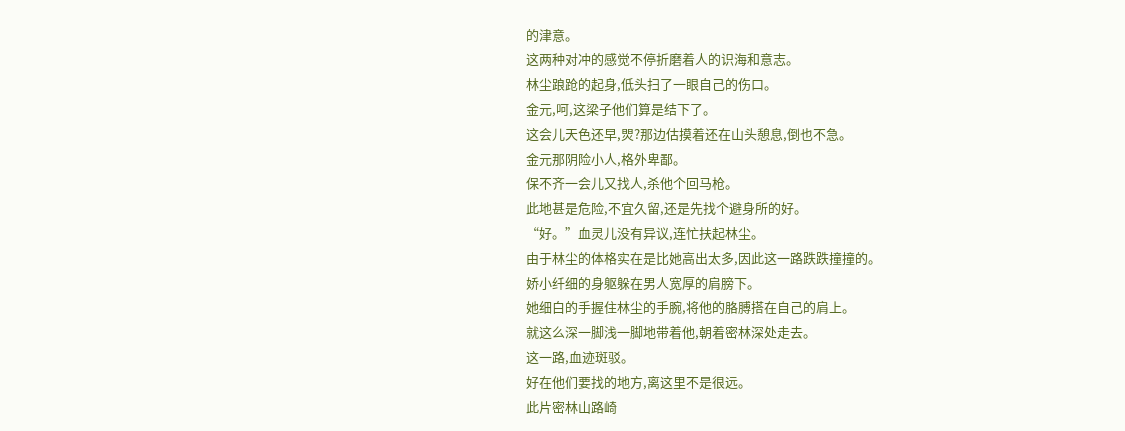的津意。
这两种对冲的感觉不停折磨着人的识海和意志。
林尘踉跄的起身,低头扫了一眼自己的伤口。
金元,呵,这梁子他们算是结下了。
这会儿天色还早,焸?那边估摸着还在山头憩息,倒也不急。
金元那阴险小人,格外卑鄙。
保不齐一会儿又找人,杀他个回马枪。
此地甚是危险,不宜久留,还是先找个避身所的好。
“好。”血灵儿没有异议,连忙扶起林尘。
由于林尘的体格实在是比她高出太多,因此这一路跌跌撞撞的。
娇小纤细的身躯躲在男人宽厚的肩膀下。
她细白的手握住林尘的手腕,将他的胳膊搭在自己的肩上。
就这么深一脚浅一脚地带着他,朝着密林深处走去。
这一路,血迹斑驳。
好在他们要找的地方,离这里不是很远。
此片密林山路崎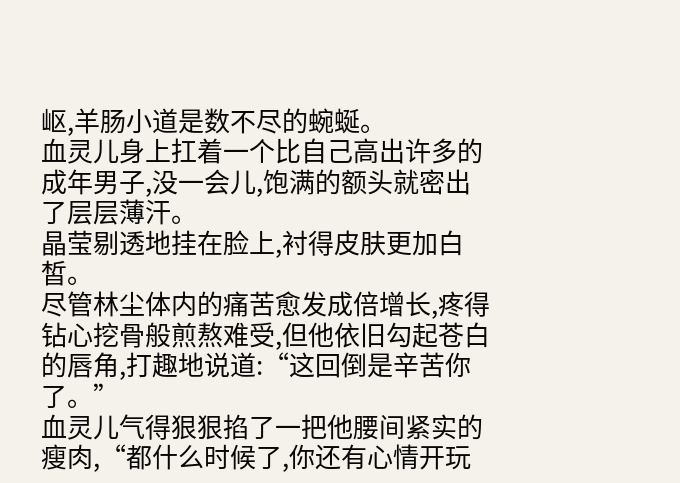岖,羊肠小道是数不尽的蜿蜒。
血灵儿身上扛着一个比自己高出许多的成年男子,没一会儿,饱满的额头就密出了层层薄汗。
晶莹剔透地挂在脸上,衬得皮肤更加白皙。
尽管林尘体内的痛苦愈发成倍增长,疼得钻心挖骨般煎熬难受,但他依旧勾起苍白的唇角,打趣地说道:“这回倒是辛苦你了。”
血灵儿气得狠狠掐了一把他腰间紧实的瘦肉,“都什么时候了,你还有心情开玩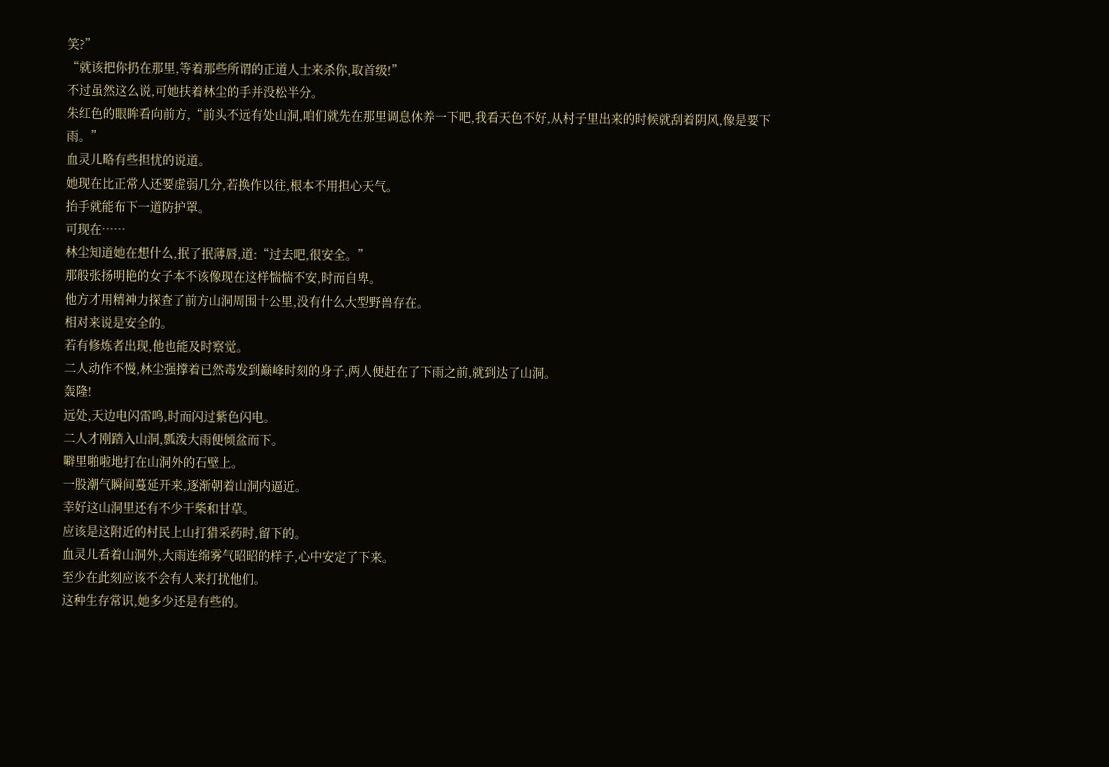笑?”
“就该把你扔在那里,等着那些所谓的正道人士来杀你,取首级!”
不过虽然这么说,可她扶着林尘的手并没松半分。
朱红色的眼眸看向前方,“前头不远有处山洞,咱们就先在那里调息休养一下吧,我看天色不好,从村子里出来的时候就刮着阴风,像是要下雨。”
血灵儿略有些担忧的说道。
她现在比正常人还要虚弱几分,若换作以往,根本不用担心天气。
抬手就能布下一道防护罩。
可现在……
林尘知道她在想什么,抿了抿薄唇,道:“过去吧,很安全。”
那般张扬明艳的女子本不该像现在这样惴惴不安,时而自卑。
他方才用精神力探查了前方山洞周围十公里,没有什么大型野兽存在。
相对来说是安全的。
若有修炼者出现,他也能及时察觉。
二人动作不慢,林尘强撑着已然毒发到巅峰时刻的身子,两人便赶在了下雨之前,就到达了山洞。
轰隆!
远处,天边电闪雷鸣,时而闪过紫色闪电。
二人才刚踏入山洞,瓢泼大雨便倾盆而下。
噼里啪啦地打在山洞外的石壁上。
一股潮气瞬间蔓延开来,逐渐朝着山洞内逼近。
幸好这山洞里还有不少干柴和甘草。
应该是这附近的村民上山打猎采药时,留下的。
血灵儿看着山洞外,大雨连绵雾气昭昭的样子,心中安定了下来。
至少在此刻应该不会有人来打扰他们。
这种生存常识,她多少还是有些的。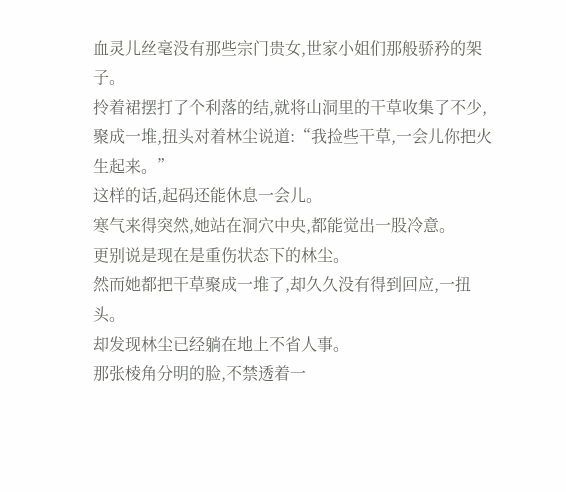血灵儿丝毫没有那些宗门贵女,世家小姐们那般骄矜的架子。
拎着裙摆打了个利落的结,就将山洞里的干草收集了不少,聚成一堆,扭头对着林尘说道:“我捡些干草,一会儿你把火生起来。”
这样的话,起码还能休息一会儿。
寒气来得突然,她站在洞穴中央,都能觉出一股冷意。
更别说是现在是重伤状态下的林尘。
然而她都把干草聚成一堆了,却久久没有得到回应,一扭头。
却发现林尘已经躺在地上不省人事。
那张棱角分明的脸,不禁透着一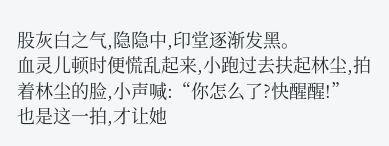股灰白之气,隐隐中,印堂逐渐发黑。
血灵儿顿时便慌乱起来,小跑过去扶起林尘,拍着林尘的脸,小声喊:“你怎么了?快醒醒!”
也是这一拍,才让她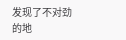发现了不对劲的地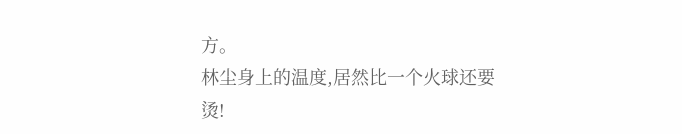方。
林尘身上的温度,居然比一个火球还要烫!